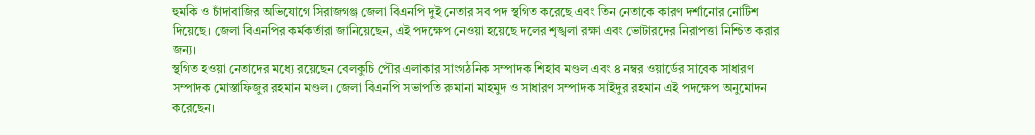হুমকি ও চাঁদাবাজির অভিযোগে সিরাজগঞ্জ জেলা বিএনপি দুই নেতার সব পদ স্থগিত করেছে এবং তিন নেতাকে কারণ দর্শানোর নোটিশ দিয়েছে। জেলা বিএনপির কর্মকর্তারা জানিয়েছেন, এই পদক্ষেপ নেওয়া হয়েছে দলের শৃঙ্খলা রক্ষা এবং ভোটারদের নিরাপত্তা নিশ্চিত করার জন্য।
স্থগিত হওয়া নেতাদের মধ্যে রয়েছেন বেলকুচি পৌর এলাকার সাংগঠনিক সম্পাদক শিহাব মণ্ডল এবং ৪ নম্বর ওয়ার্ডের সাবেক সাধারণ সম্পাদক মোস্তাফিজুর রহমান মণ্ডল। জেলা বিএনপি সভাপতি রুমানা মাহমুদ ও সাধারণ সম্পাদক সাইদুর রহমান এই পদক্ষেপ অনুমোদন করেছেন।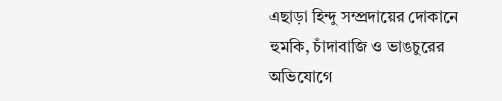এছাড়া হিন্দু সম্প্রদায়ের দোকানে হুমকি, চাঁদাবাজি ও ভাঙচুরের অভিযোগে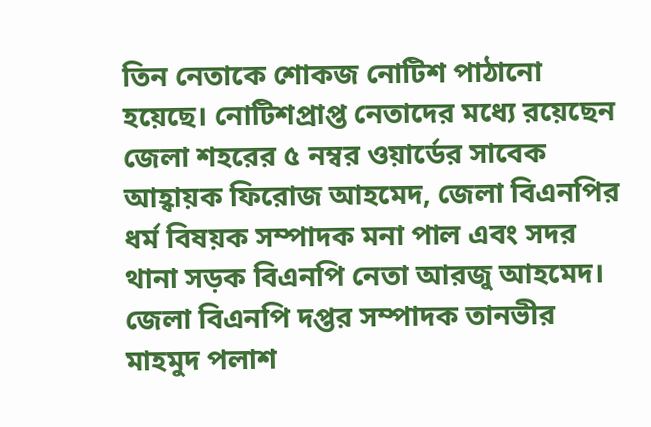তিন নেতাকে শোকজ নোটিশ পাঠানো হয়েছে। নোটিশপ্রাপ্ত নেতাদের মধ্যে রয়েছেন জেলা শহরের ৫ নম্বর ওয়ার্ডের সাবেক আহ্বায়ক ফিরোজ আহমেদ, জেলা বিএনপির ধর্ম বিষয়ক সম্পাদক মনা পাল এবং সদর থানা সড়ক বিএনপি নেতা আরজু আহমেদ।
জেলা বিএনপি দপ্তর সম্পাদক তানভীর মাহমুদ পলাশ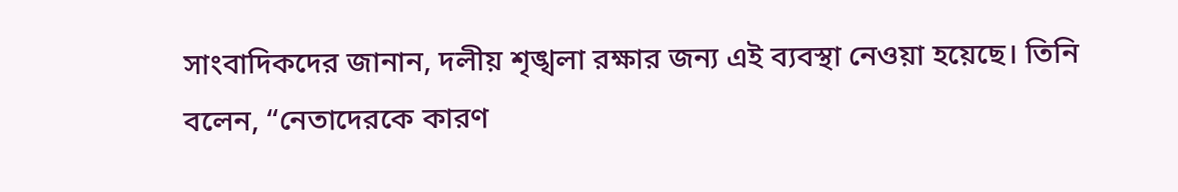সাংবাদিকদের জানান, দলীয় শৃঙ্খলা রক্ষার জন্য এই ব্যবস্থা নেওয়া হয়েছে। তিনি বলেন, “নেতাদেরকে কারণ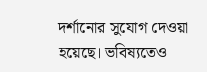দর্শানোর সুযোগ দেওয়া হয়েছে। ভবিষ্যতেও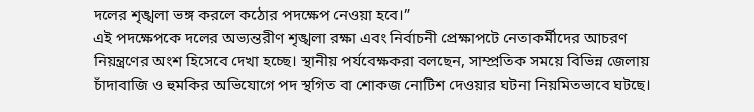দলের শৃঙ্খলা ভঙ্গ করলে কঠোর পদক্ষেপ নেওয়া হবে।”
এই পদক্ষেপকে দলের অভ্যন্তরীণ শৃঙ্খলা রক্ষা এবং নির্বাচনী প্রেক্ষাপটে নেতাকর্মীদের আচরণ নিয়ন্ত্রণের অংশ হিসেবে দেখা হচ্ছে। স্থানীয় পর্যবেক্ষকরা বলছেন, সাম্প্রতিক সময়ে বিভিন্ন জেলায় চাঁদাবাজি ও হুমকির অভিযোগে পদ স্থগিত বা শোকজ নোটিশ দেওয়ার ঘটনা নিয়মিতভাবে ঘটছে।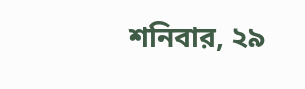শনিবার, ২৯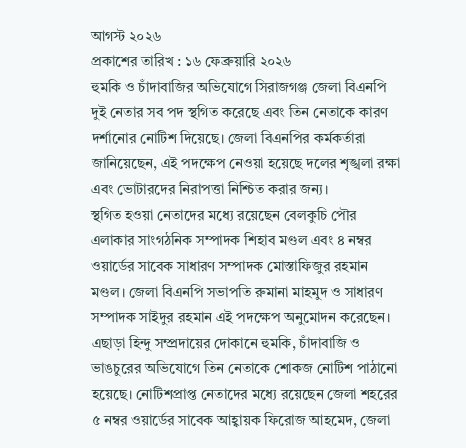আগস্ট ২০২৬
প্রকাশের তারিখ : ১৬ ফেব্রুয়ারি ২০২৬
হুমকি ও চাঁদাবাজির অভিযোগে সিরাজগঞ্জ জেলা বিএনপি দুই নেতার সব পদ স্থগিত করেছে এবং তিন নেতাকে কারণ দর্শানোর নোটিশ দিয়েছে। জেলা বিএনপির কর্মকর্তারা জানিয়েছেন, এই পদক্ষেপ নেওয়া হয়েছে দলের শৃঙ্খলা রক্ষা এবং ভোটারদের নিরাপত্তা নিশ্চিত করার জন্য।
স্থগিত হওয়া নেতাদের মধ্যে রয়েছেন বেলকুচি পৌর এলাকার সাংগঠনিক সম্পাদক শিহাব মণ্ডল এবং ৪ নম্বর ওয়ার্ডের সাবেক সাধারণ সম্পাদক মোস্তাফিজুর রহমান মণ্ডল। জেলা বিএনপি সভাপতি রুমানা মাহমুদ ও সাধারণ সম্পাদক সাইদুর রহমান এই পদক্ষেপ অনুমোদন করেছেন।
এছাড়া হিন্দু সম্প্রদায়ের দোকানে হুমকি, চাঁদাবাজি ও ভাঙচুরের অভিযোগে তিন নেতাকে শোকজ নোটিশ পাঠানো হয়েছে। নোটিশপ্রাপ্ত নেতাদের মধ্যে রয়েছেন জেলা শহরের ৫ নম্বর ওয়ার্ডের সাবেক আহ্বায়ক ফিরোজ আহমেদ, জেলা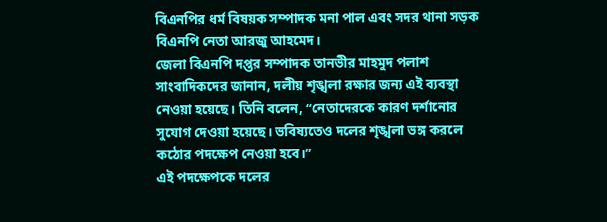বিএনপির ধর্ম বিষয়ক সম্পাদক মনা পাল এবং সদর থানা সড়ক বিএনপি নেতা আরজু আহমেদ।
জেলা বিএনপি দপ্তর সম্পাদক তানভীর মাহমুদ পলাশ সাংবাদিকদের জানান, দলীয় শৃঙ্খলা রক্ষার জন্য এই ব্যবস্থা নেওয়া হয়েছে। তিনি বলেন, “নেতাদেরকে কারণ দর্শানোর সুযোগ দেওয়া হয়েছে। ভবিষ্যতেও দলের শৃঙ্খলা ভঙ্গ করলে কঠোর পদক্ষেপ নেওয়া হবে।”
এই পদক্ষেপকে দলের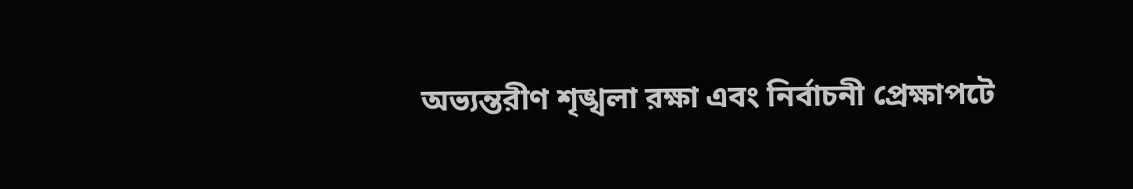অভ্যন্তরীণ শৃঙ্খলা রক্ষা এবং নির্বাচনী প্রেক্ষাপটে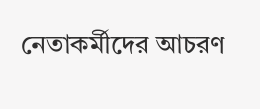নেতাকর্মীদের আচরণ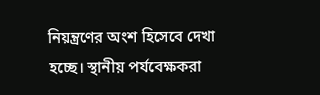নিয়ন্ত্রণের অংশ হিসেবে দেখা হচ্ছে। স্থানীয় পর্যবেক্ষকরা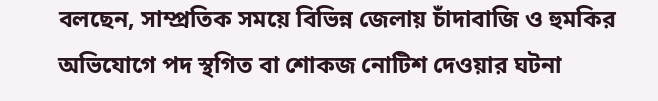বলছেন, সাম্প্রতিক সময়ে বিভিন্ন জেলায় চাঁদাবাজি ও হুমকির অভিযোগে পদ স্থগিত বা শোকজ নোটিশ দেওয়ার ঘটনা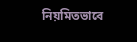নিয়মিতভাবে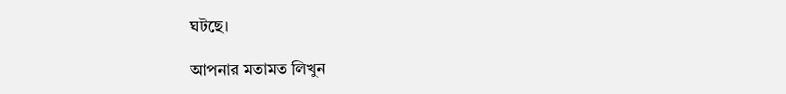ঘটছে।

আপনার মতামত লিখুন